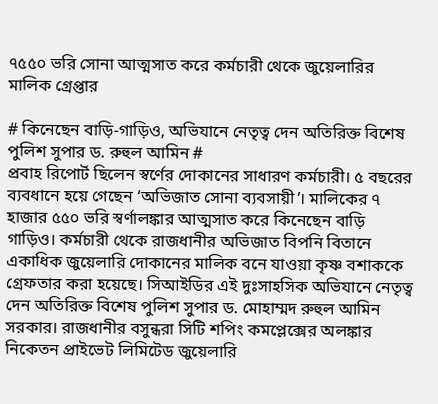৭৫৫০ ভরি সোনা আত্মসাত করে কর্মচারী থেকে জুয়েলারির মালিক গ্রেপ্তার

# কিনেছেন বাড়ি-গাড়িও, অভিযানে নেতৃত্ব দেন অতিরিক্ত বিশেষ পুলিশ সুপার ড. রুহুল আমিন #
প্রবাহ রিপোর্ট ছিলেন স্বর্ণের দোকানের সাধারণ কর্মচারী। ৫ বছরের ব্যবধানে হয়ে গেছেন ‘অভিজাত সোনা ব্যবসায়ী’। মালিকের ৭ হাজার ৫৫০ ভরি স্বর্ণালঙ্কার আত্মসাত করে কিনেছেন বাড়ি গাড়িও। কর্মচারী থেকে রাজধানীর অভিজাত বিপনি বিতানে একাধিক জুয়েলারি দোকানের মালিক বনে যাওয়া কৃষ্ণ বশাককে গ্রেফতার করা হয়েছে। সিআইডির এই দুঃসাহসিক অভিযানে নেতৃত্ব দেন অতিরিক্ত বিশেষ পুলিশ সুপার ড. মোহাম্মদ রুহুল আমিন সরকার। রাজধানীর বসুন্ধরা সিটি শপিং কমপ্লেক্সের অলঙ্কার নিকেতন প্রাইভেট লিমিটেড জুয়েলারি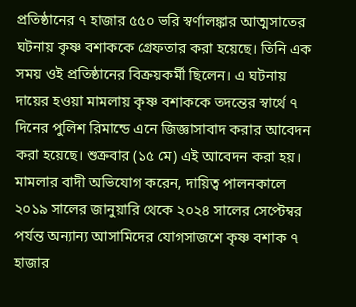প্রতিষ্ঠানের ৭ হাজার ৫৫০ ভরি স্বর্ণালঙ্কার আত্মসাতের ঘটনায় কৃষ্ণ বশাককে গ্রেফতার করা হয়েছে। তিনি এক সময় ওই প্রতিষ্ঠানের বিক্রয়কর্মী ছিলেন। এ ঘটনায় দায়ের হওয়া মামলায় কৃষ্ণ বশাককে তদন্তের স্বার্থে ৭ দিনের পুলিশ রিমান্ডে এনে জিজ্ঞাসাবাদ করার আবেদন করা হয়েছে। শুক্রবার (১৫ মে) এই আবেদন করা হয়। মামলার বাদী অভিযোগ করেন, দায়িত্ব পালনকালে ২০১৯ সালের জানুয়ারি থেকে ২০২৪ সালের সেপ্টেম্বর পর্যন্ত অন্যান্য আসামিদের যোগসাজশে কৃষ্ণ বশাক ৭ হাজার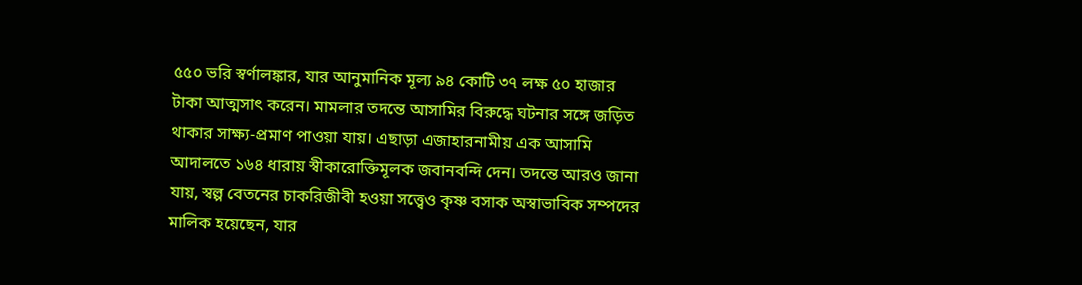৫৫০ ভরি স্বর্ণালঙ্কার, যার আনুমানিক মূল্য ৯৪ কোটি ৩৭ লক্ষ ৫০ হাজার টাকা আত্মসাৎ করেন। মামলার তদন্তে আসামির বিরুদ্ধে ঘটনার সঙ্গে জড়িত থাকার সাক্ষ্য-প্রমাণ পাওয়া যায়। এছাড়া এজাহারনামীয় এক আসামি আদালতে ১৬৪ ধারায় স্বীকারোক্তিমূলক জবানবন্দি দেন। তদন্তে আরও জানা যায়, স্বল্প বেতনের চাকরিজীবী হওয়া সত্ত্বেও কৃষ্ণ বসাক অস্বাভাবিক সম্পদের মালিক হয়েছেন, যার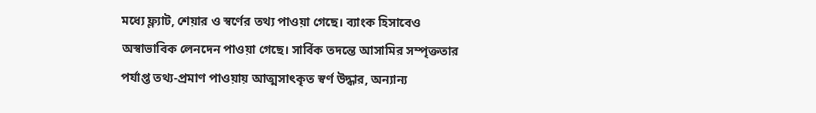মধ্যে ফ্ল্যাট, শেয়ার ও স্বর্ণের তথ্য পাওয়া গেছে। ব্যাংক হিসাবেও অস্বাভাবিক লেনদেন পাওয়া গেছে। সার্বিক তদন্তে আসামির সম্পৃক্ততার পর্যাপ্ত তথ্য-প্রমাণ পাওয়ায় আত্মসাৎকৃত স্বর্ণ উদ্ধার, অন্যান্য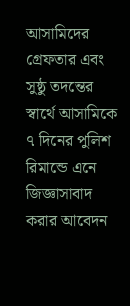আসামিদের গ্রেফতার এবং সুষ্ঠু তদন্তের স্বার্থে আসামিকে ৭ দিনের পুলিশ রিমান্ডে এনে জিজ্ঞাসাবাদ করার আবেদন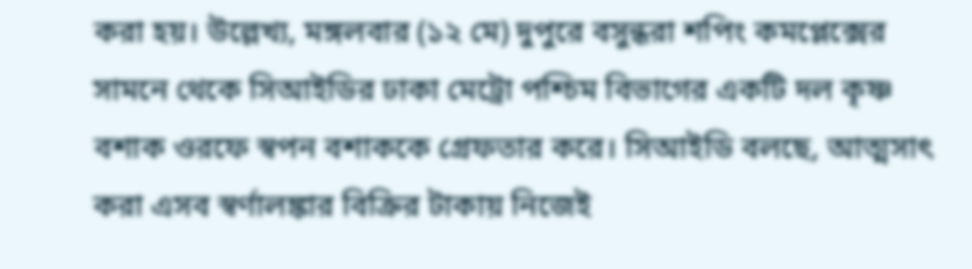করা হয়। উল্লেখ্য, মঙ্গলবার (১২ মে) দুপুরে বসুন্ধরা শপিং কমপ্লেক্সের সামনে থেকে সিআইডির ঢাকা মেট্রো পশ্চিম বিভাগের একটি দল কৃষ্ণ বশাক ওরফে স্বপন বশাককে গ্রেফতার করে। সিআইডি বলছে, আত্মসাৎ করা এসব স্বর্ণালঙ্কার বিক্রির টাকায় নিজেই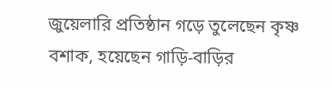জুয়েলারি প্রতিষ্ঠান গড়ে তুলেছেন কৃষ্ণ বশাক, হয়েছেন গাড়ি-বাড়ির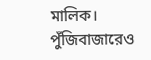মালিক। পুঁজিবাজারেও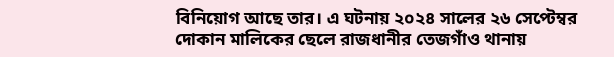বিনিয়োগ আছে তার। এ ঘটনায় ২০২৪ সালের ২৬ সেপ্টেম্বর দোকান মালিকের ছেলে রাজধানীর তেজগাঁও থানায়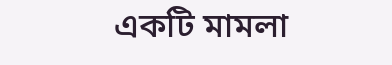একটি মামলা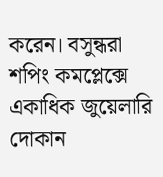করেন। বসুন্ধরা শপিং কমপ্লেক্সে একাধিক জুয়েলারি দোকান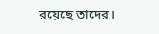রয়েছে তাদের।